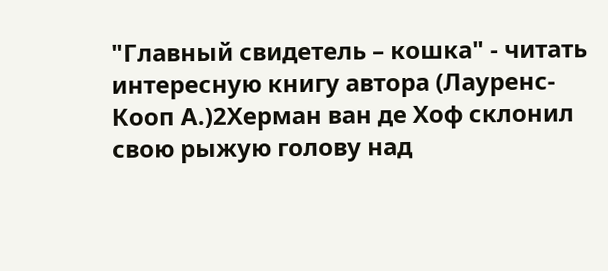"Главный свидетель – кошка" - читать интересную книгу автора (Лауренс-Кооп А.)2Херман ван де Хоф склонил свою рыжую голову над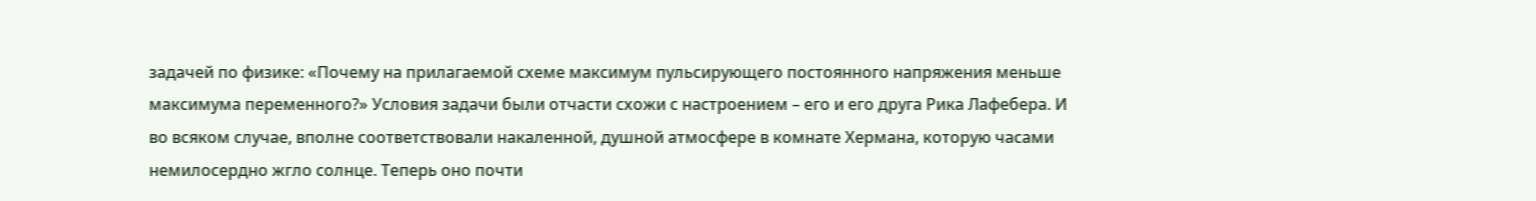задачей по физике: «Почему на прилагаемой схеме максимум пульсирующего постоянного напряжения меньше максимума переменного?» Условия задачи были отчасти схожи с настроением – его и его друга Рика Лафебера. И во всяком случае, вполне соответствовали накаленной, душной атмосфере в комнате Хермана, которую часами немилосердно жгло солнце. Теперь оно почти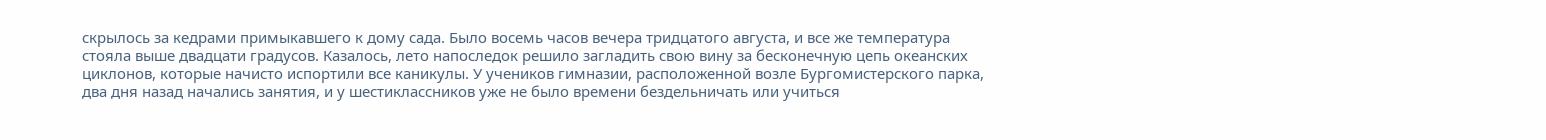скрылось за кедрами примыкавшего к дому сада. Было восемь часов вечера тридцатого августа, и все же температура стояла выше двадцати градусов. Казалось, лето напоследок решило загладить свою вину за бесконечную цепь океанских циклонов, которые начисто испортили все каникулы. У учеников гимназии, расположенной возле Бургомистерского парка, два дня назад начались занятия, и у шестиклассников уже не было времени бездельничать или учиться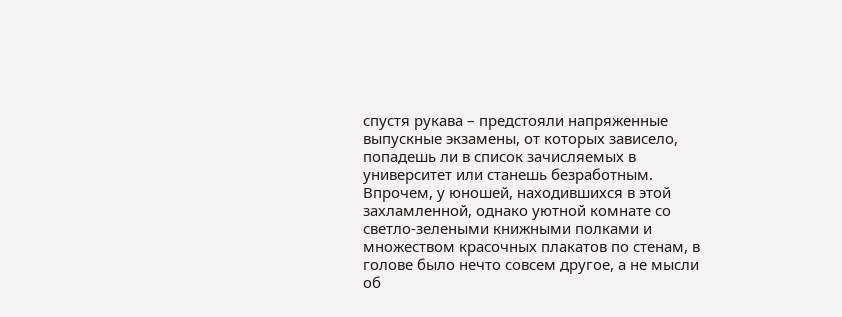спустя рукава – предстояли напряженные выпускные экзамены, от которых зависело, попадешь ли в список зачисляемых в университет или станешь безработным. Впрочем, у юношей, находившихся в этой захламленной, однако уютной комнате со светло-зелеными книжными полками и множеством красочных плакатов по стенам, в голове было нечто совсем другое, а не мысли об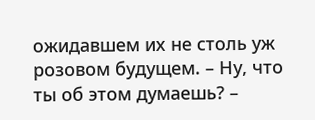ожидавшем их не столь уж розовом будущем. – Ну, что ты об этом думаешь? –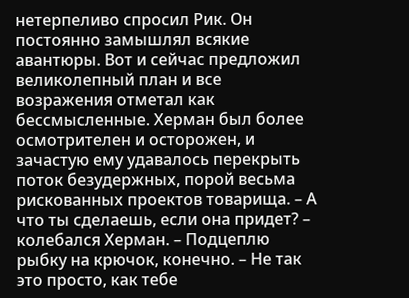нетерпеливо спросил Рик. Он постоянно замышлял всякие авантюры. Вот и сейчас предложил великолепный план и все возражения отметал как бессмысленные. Херман был более осмотрителен и осторожен, и зачастую ему удавалось перекрыть поток безудержных, порой весьма рискованных проектов товарища. – А что ты сделаешь, если она придет? – колебался Херман. – Подцеплю рыбку на крючок, конечно. – Не так это просто, как тебе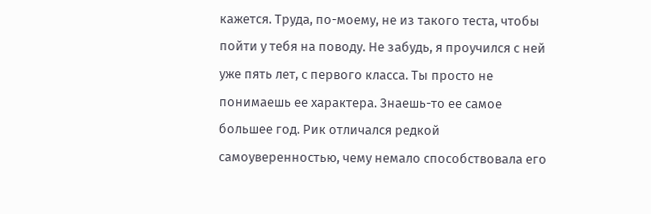кажется. Труда, по-моему, не из такого теста, чтобы пойти у тебя на поводу. Не забудь, я проучился с ней уже пять лет, с первого класса. Ты просто не понимаешь ее характера. Знаешь-то ее самое большее год. Рик отличался редкой самоуверенностью, чему немало способствовала его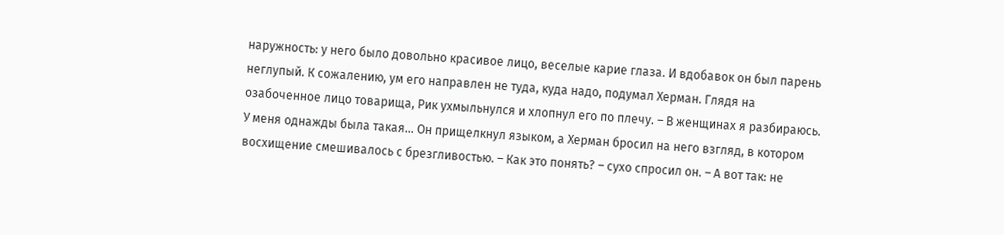наружность: у него было довольно красивое лицо, веселые карие глаза. И вдобавок он был парень неглупый. К сожалению, ум его направлен не туда, куда надо, подумал Херман. Глядя на озабоченное лицо товарища, Рик ухмыльнулся и хлопнул его по плечу. – В женщинах я разбираюсь. У меня однажды была такая… Он прищелкнул языком, а Херман бросил на него взгляд, в котором восхищение смешивалось с брезгливостью. – Как это понять? – сухо спросил он. – А вот так: не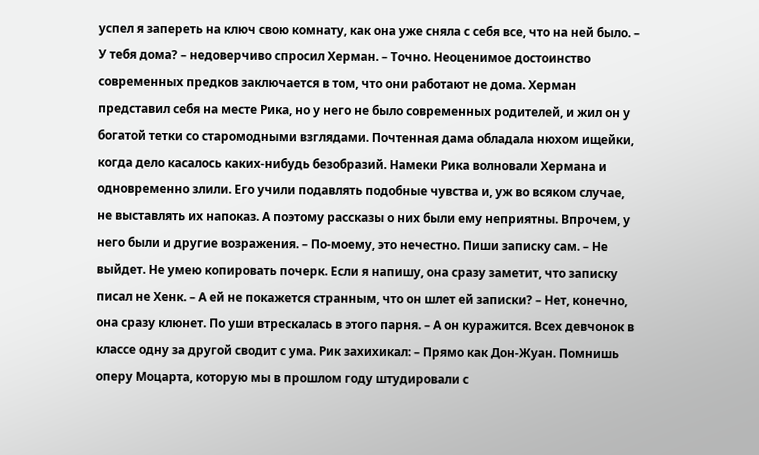успел я запереть на ключ свою комнату, как она уже сняла с себя все, что на ней было. – У тебя дома? – недоверчиво спросил Херман. – Точно. Неоценимое достоинство современных предков заключается в том, что они работают не дома. Херман представил себя на месте Рика, но у него не было современных родителей, и жил он у богатой тетки со старомодными взглядами. Почтенная дама обладала нюхом ищейки, когда дело касалось каких-нибудь безобразий. Намеки Рика волновали Хермана и одновременно злили. Его учили подавлять подобные чувства и, уж во всяком случае, не выставлять их напоказ. А поэтому рассказы о них были ему неприятны. Впрочем, у него были и другие возражения. – По-моему, это нечестно. Пиши записку сам. – Не выйдет. Не умею копировать почерк. Если я напишу, она сразу заметит, что записку писал не Хенк. – А ей не покажется странным, что он шлет ей записки? – Нет, конечно, она сразу клюнет. По уши втрескалась в этого парня. – А он куражится. Всех девчонок в классе одну за другой сводит с ума. Рик захихикал: – Прямо как Дон-Жуан. Помнишь оперу Моцарта, которую мы в прошлом году штудировали с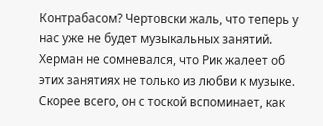Контрабасом? Чертовски жаль, что теперь у нас уже не будет музыкальных занятий. Херман не сомневался, что Рик жалеет об этих занятиях не только из любви к музыке. Скорее всего, он с тоской вспоминает, как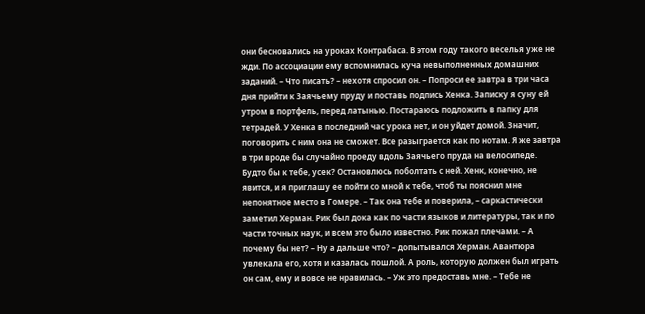они бесновались на уроках Контрабаса. В этом году такого веселья уже не жди. По ассоциации ему вспомнилась куча невыполненных домашних заданий. – Что писать? – нехотя спросил он. – Попроси ее завтра в три часа дня прийти к Заячьему пруду и поставь подпись Хенка. Записку я суну ей утром в портфель, перед латынью. Постараюсь подложить в папку для тетрадей. У Хенка в последний час урока нет, и он уйдет домой. Значит, поговорить с ним она не сможет. Все разыграется как по нотам. Я же завтра в три вроде бы случайно проеду вдоль Заячьего пруда на велосипеде. Будто бы к тебе, усек? Остановлюсь поболтать с ней. Хенк, конечно, не явится, и я приглашу ее пойти со мной к тебе, чтоб ты пояснил мне непонятное место в Гомере. – Так она тебе и поверила, – саркастически заметил Херман. Рик был дока как по части языков и литературы, так и по части точных наук, и всем это было известно. Рик пожал плечами. – А почему бы нет? – Ну а дальше что? – допытывался Херман. Авантюра увлекала его, хотя и казалась пошлой. А роль, которую должен был играть он сам, ему и вовсе не нравилась. – Уж это предоставь мне. – Тебе не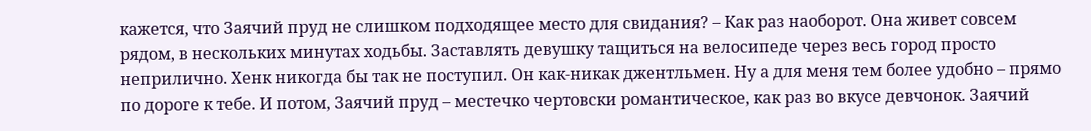кажется, что Заячий пруд не слишком подходящее место для свидания? – Как раз наоборот. Она живет совсем рядом, в нескольких минутах ходьбы. Заставлять девушку тащиться на велосипеде через весь город просто неприлично. Хенк никогда бы так не поступил. Он как-никак джентльмен. Ну а для меня тем более удобно – прямо по дороге к тебе. И потом, Заячий пруд – местечко чертовски романтическое, как раз во вкусе девчонок. Заячий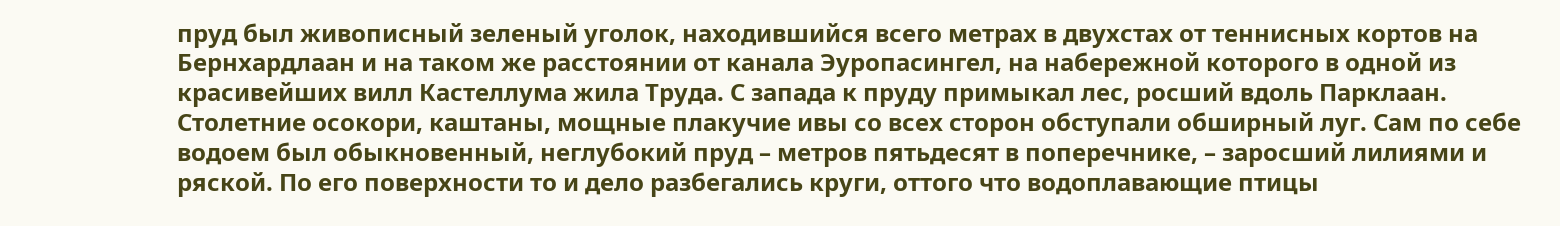пруд был живописный зеленый уголок, находившийся всего метрах в двухстах от теннисных кортов на Бернхардлаан и на таком же расстоянии от канала Эуропасингел, на набережной которого в одной из красивейших вилл Кастеллума жила Труда. С запада к пруду примыкал лес, росший вдоль Парклаан. Столетние осокори, каштаны, мощные плакучие ивы со всех сторон обступали обширный луг. Сам по себе водоем был обыкновенный, неглубокий пруд – метров пятьдесят в поперечнике, – заросший лилиями и ряской. По его поверхности то и дело разбегались круги, оттого что водоплавающие птицы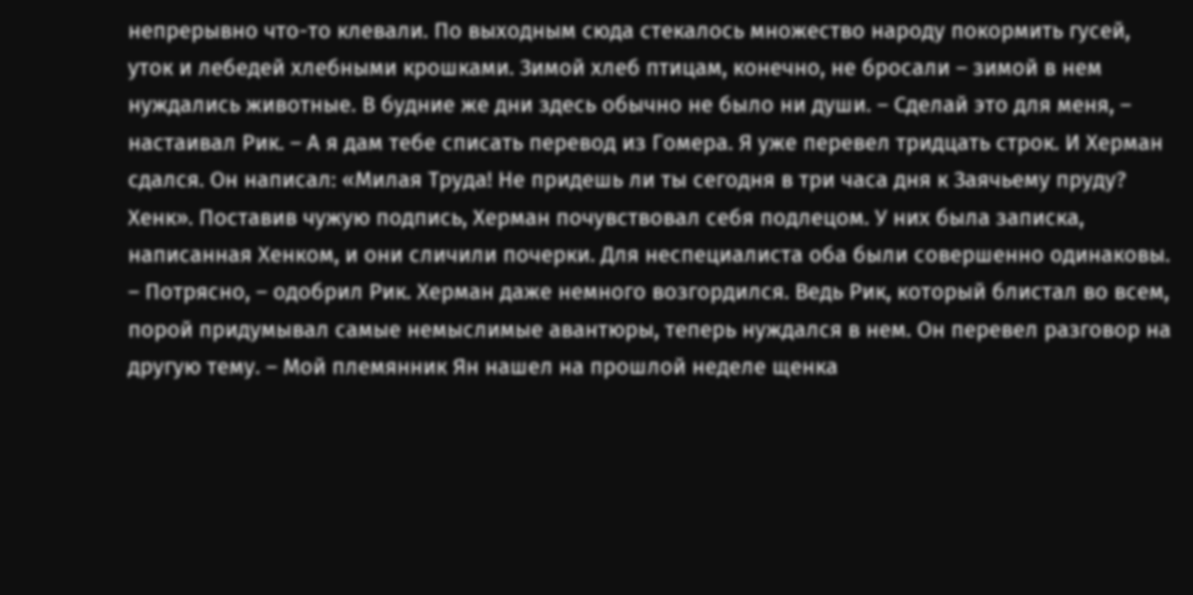непрерывно что-то клевали. По выходным сюда стекалось множество народу покормить гусей, уток и лебедей хлебными крошками. Зимой хлеб птицам, конечно, не бросали – зимой в нем нуждались животные. В будние же дни здесь обычно не было ни души. – Сделай это для меня, – настаивал Рик. – А я дам тебе списать перевод из Гомера. Я уже перевел тридцать строк. И Херман сдался. Он написал: «Милая Труда! Не придешь ли ты сегодня в три часа дня к Заячьему пруду? Хенк». Поставив чужую подпись, Херман почувствовал себя подлецом. У них была записка, написанная Хенком, и они сличили почерки. Для неспециалиста оба были совершенно одинаковы. – Потрясно, – одобрил Рик. Херман даже немного возгордился. Ведь Рик, который блистал во всем, порой придумывал самые немыслимые авантюры, теперь нуждался в нем. Он перевел разговор на другую тему. – Мой племянник Ян нашел на прошлой неделе щенка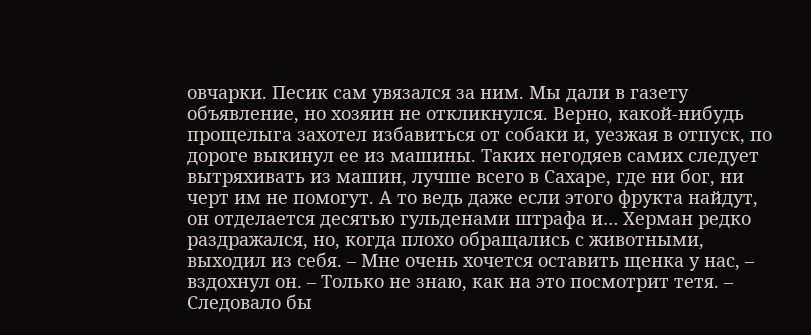овчарки. Песик сам увязался за ним. Мы дали в газету объявление, но хозяин не откликнулся. Верно, какой-нибудь прощелыга захотел избавиться от собаки и, уезжая в отпуск, по дороге выкинул ее из машины. Таких негодяев самих следует вытряхивать из машин, лучше всего в Сахаре, где ни бог, ни черт им не помогут. А то ведь даже если этого фрукта найдут, он отделается десятью гульденами штрафа и… Херман редко раздражался, но, когда плохо обращались с животными, выходил из себя. – Мне очень хочется оставить щенка у нас, – вздохнул он. – Только не знаю, как на это посмотрит тетя. – Следовало бы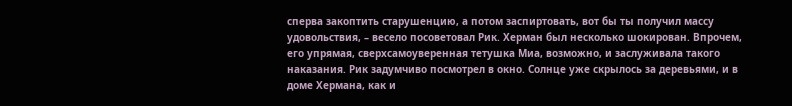сперва закоптить старушенцию, а потом заспиртовать, вот бы ты получил массу удовольствия, – весело посоветовал Рик. Херман был несколько шокирован. Впрочем, его упрямая, сверхсамоуверенная тетушка Миа, возможно, и заслуживала такого наказания. Рик задумчиво посмотрел в окно. Солнце уже скрылось за деревьями, и в доме Хермана, как и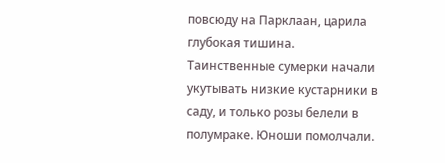повсюду на Парклаан, царила глубокая тишина. Таинственные сумерки начали укутывать низкие кустарники в саду, и только розы белели в полумраке. Юноши помолчали.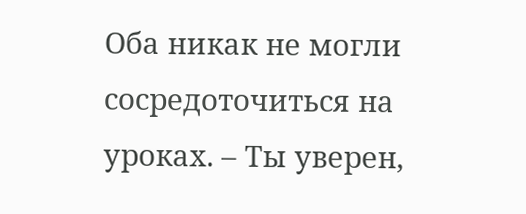Оба никак не могли сосредоточиться на уроках. – Ты уверен,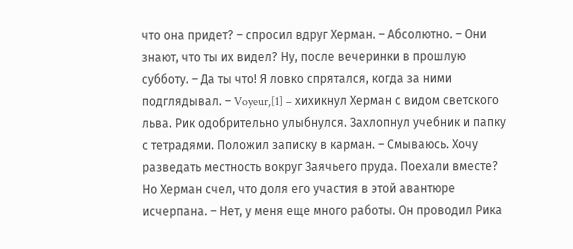что она придет? – спросил вдруг Херман. – Абсолютно. – Они знают, что ты их видел? Ну, после вечеринки в прошлую субботу. – Да ты что! Я ловко спрятался, когда за ними подглядывал. – Voyeur,[1] – хихикнул Херман с видом светского льва. Рик одобрительно улыбнулся. Захлопнул учебник и папку с тетрадями. Положил записку в карман. – Смываюсь. Хочу разведать местность вокруг Заячьего пруда. Поехали вместе? Но Херман счел, что доля его участия в этой авантюре исчерпана. – Нет, у меня еще много работы. Он проводил Рика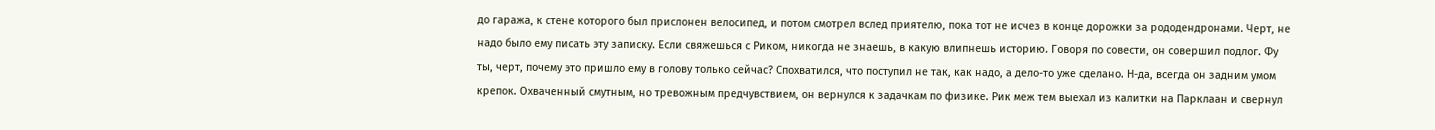до гаража, к стене которого был прислонен велосипед, и потом смотрел вслед приятелю, пока тот не исчез в конце дорожки за рододендронами. Черт, не надо было ему писать эту записку. Если свяжешься с Риком, никогда не знаешь, в какую влипнешь историю. Говоря по совести, он совершил подлог. Фу ты, черт, почему это пришло ему в голову только сейчас? Спохватился, что поступил не так, как надо, а дело-то уже сделано. Н-да, всегда он задним умом крепок. Охваченный смутным, но тревожным предчувствием, он вернулся к задачкам по физике. Рик меж тем выехал из калитки на Парклаан и свернул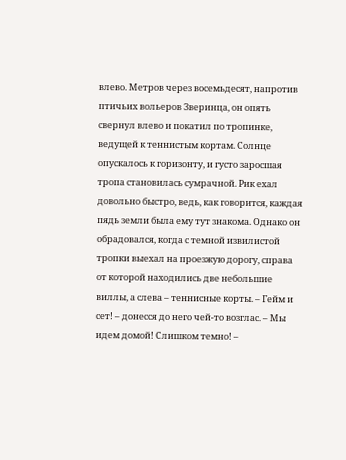влево. Метров через восемьдесят, напротив птичьих вольеров Зверинца, он опять свернул влево и покатил по тропинке, ведущей к теннистым кортам. Солнце опускалось к горизонту, и густо заросшая тропа становилась сумрачной. Рик ехал довольно быстро, ведь, как говорится, каждая пядь земли была ему тут знакома. Однако он обрадовался, когда с темной извилистой тропки выехал на проезжую дорогу, справа от которой находились две небольшие виллы, а слева – теннисные корты. – Гейм и сет! – донесся до него чей-то возглас. – Мы идем домой! Слишком темно! –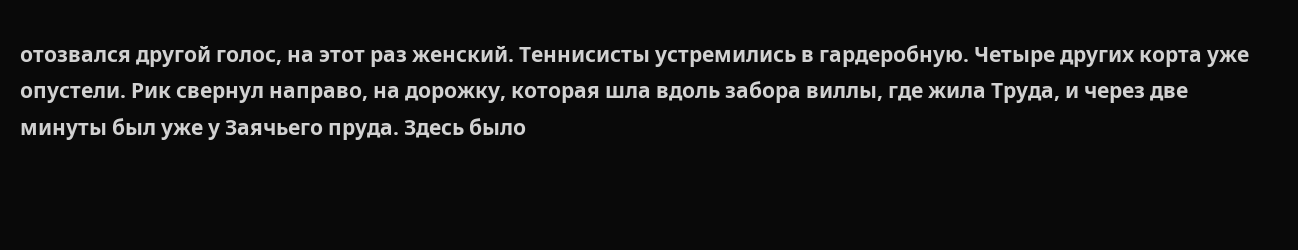отозвался другой голос, на этот раз женский. Теннисисты устремились в гардеробную. Четыре других корта уже опустели. Рик свернул направо, на дорожку, которая шла вдоль забора виллы, где жила Труда, и через две минуты был уже у Заячьего пруда. Здесь было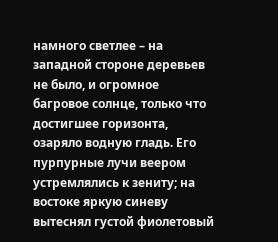намного светлее – на западной стороне деревьев не было, и огромное багровое солнце, только что достигшее горизонта, озаряло водную гладь. Его пурпурные лучи веером устремлялись к зениту; на востоке яркую синеву вытеснял густой фиолетовый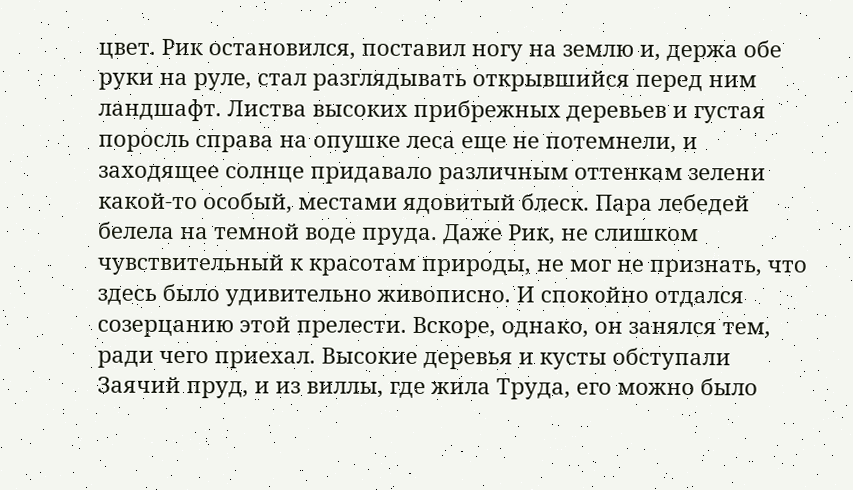цвет. Рик остановился, поставил ногу на землю и, держа обе руки на руле, стал разглядывать открывшийся перед ним ландшафт. Листва высоких прибрежных деревьев и густая поросль справа на опушке леса еще не потемнели, и заходящее солнце придавало различным оттенкам зелени какой-то особый, местами ядовитый блеск. Пара лебедей белела на темной воде пруда. Даже Рик, не слишком чувствительный к красотам природы, не мог не признать, что здесь было удивительно живописно. И спокойно отдался созерцанию этой прелести. Вскоре, однако, он занялся тем, ради чего приехал. Высокие деревья и кусты обступали Заячий пруд, и из виллы, где жила Труда, его можно было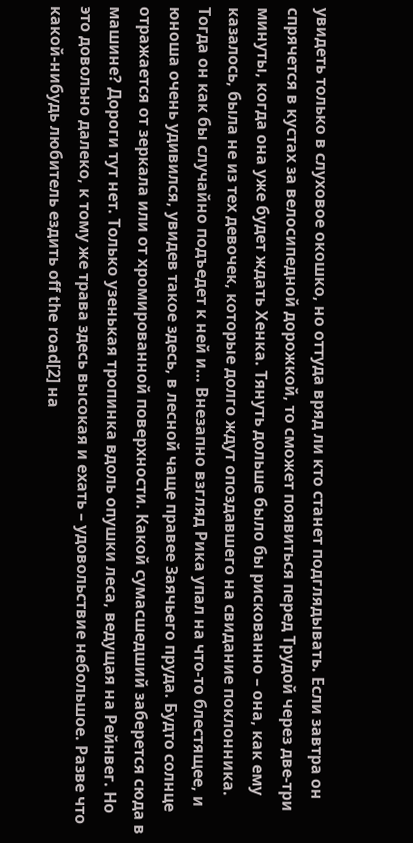увидеть только в слуховое окошко, но оттуда вряд ли кто станет подглядывать. Если завтра он спрячется в кустах за велосипедной дорожкой, то сможет появиться перед Трудой через две-три минуты, когда она уже будет ждать Хенка. Тянуть дольше было бы рискованно – она, как ему казалось, была не из тех девочек, которые долго ждут опоздавшего на свидание поклонника. Тогда он как бы случайно подъедет к ней и… Внезапно взгляд Рика упал на что-то блестящее, и юноша очень удивился, увидев такое здесь, в лесной чаще правее Заячьего пруда. Будто солнце отражается от зеркала или от хромированной поверхности. Какой сумасшедший заберется сюда в машине? Дороги тут нет. Только узенькая тропинка вдоль опушки леса, ведущая на Рейнвег. Но это довольно далеко, к тому же трава здесь высокая и ехать – удовольствие небольшое. Разве что какой-нибудь любитель ездить off the road[2] на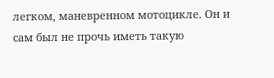легком, маневренном мотоцикле. Он и сам был не прочь иметь такую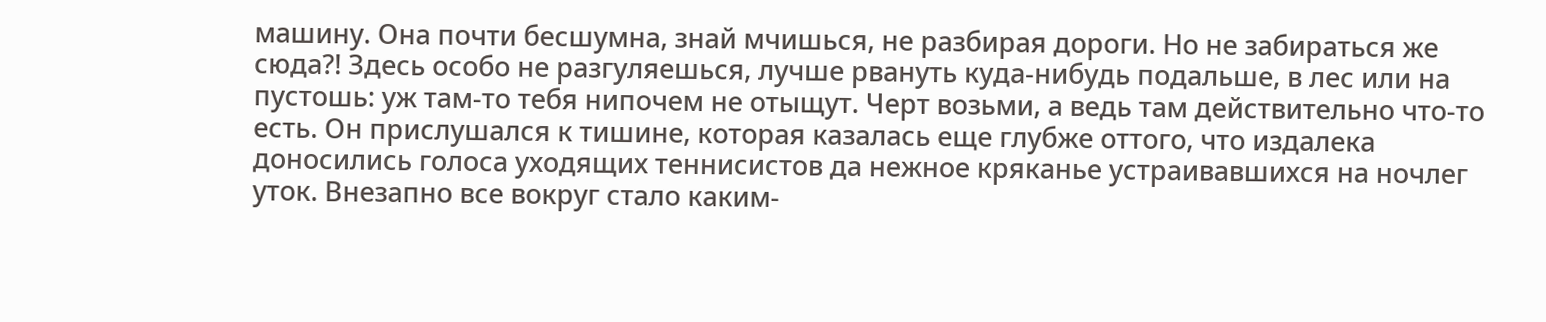машину. Она почти бесшумна, знай мчишься, не разбирая дороги. Но не забираться же сюда?! Здесь особо не разгуляешься, лучше рвануть куда-нибудь подальше, в лес или на пустошь: уж там-то тебя нипочем не отыщут. Черт возьми, а ведь там действительно что-то есть. Он прислушался к тишине, которая казалась еще глубже оттого, что издалека доносились голоса уходящих теннисистов да нежное кряканье устраивавшихся на ночлег уток. Внезапно все вокруг стало каким-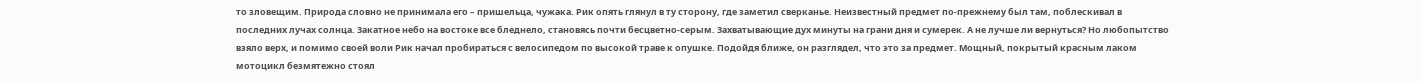то зловещим. Природа словно не принимала его – пришельца, чужака. Рик опять глянул в ту сторону, где заметил сверканье. Неизвестный предмет по-прежнему был там, поблескивал в последних лучах солнца. Закатное небо на востоке все бледнело, становясь почти бесцветно-серым. Захватывающие дух минуты на грани дня и сумерек. А не лучше ли вернуться? Но любопытство взяло верх, и помимо своей воли Рик начал пробираться с велосипедом по высокой траве к опушке. Подойдя ближе, он разглядел, что это за предмет. Мощный, покрытый красным лаком мотоцикл безмятежно стоял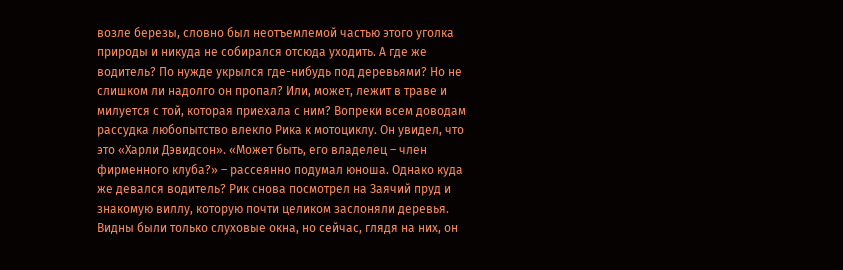возле березы, словно был неотъемлемой частью этого уголка природы и никуда не собирался отсюда уходить. А где же водитель? По нужде укрылся где-нибудь под деревьями? Но не слишком ли надолго он пропал? Или, может, лежит в траве и милуется с той, которая приехала с ним? Вопреки всем доводам рассудка любопытство влекло Рика к мотоциклу. Он увидел, что это «Харли Дэвидсон». «Может быть, его владелец – член фирменного клуба?» – рассеянно подумал юноша. Однако куда же девался водитель? Рик снова посмотрел на Заячий пруд и знакомую виллу, которую почти целиком заслоняли деревья. Видны были только слуховые окна, но сейчас, глядя на них, он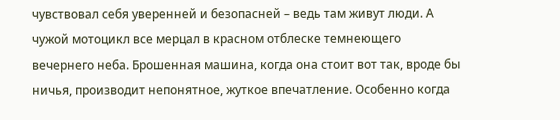чувствовал себя уверенней и безопасней – ведь там живут люди. А чужой мотоцикл все мерцал в красном отблеске темнеющего вечернего неба. Брошенная машина, когда она стоит вот так, вроде бы ничья, производит непонятное, жуткое впечатление. Особенно когда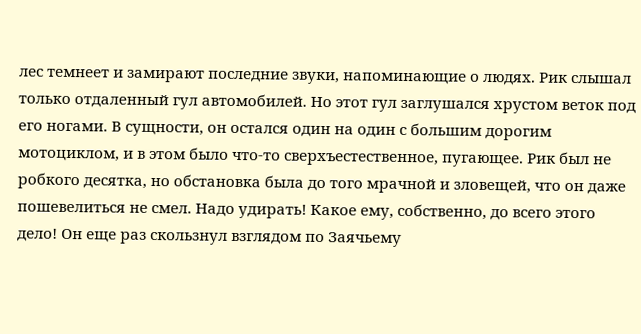лес темнеет и замирают последние звуки, напоминающие о людях. Рик слышал только отдаленный гул автомобилей. Но этот гул заглушался хрустом веток под его ногами. В сущности, он остался один на один с большим дорогим мотоциклом, и в этом было что-то сверхъестественное, пугающее. Рик был не робкого десятка, но обстановка была до того мрачной и зловещей, что он даже пошевелиться не смел. Надо удирать! Какое ему, собственно, до всего этого дело! Он еще раз скользнул взглядом по Заячьему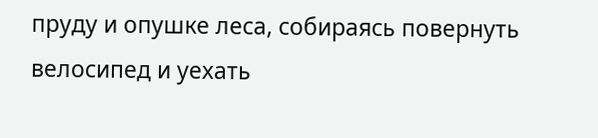пруду и опушке леса, собираясь повернуть велосипед и уехать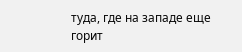туда, где на западе еще горит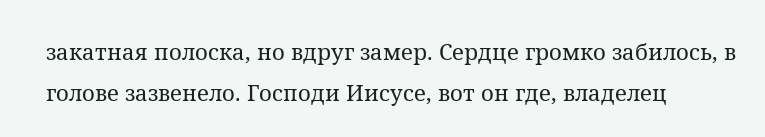закатная полоска, но вдруг замер. Сердце громко забилось, в голове зазвенело. Господи Иисусе, вот он где, владелец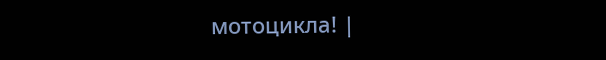мотоцикла! |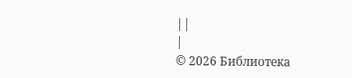||
|
© 2026 Библиотека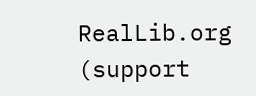RealLib.org
(support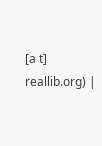[a t] reallib.org) |